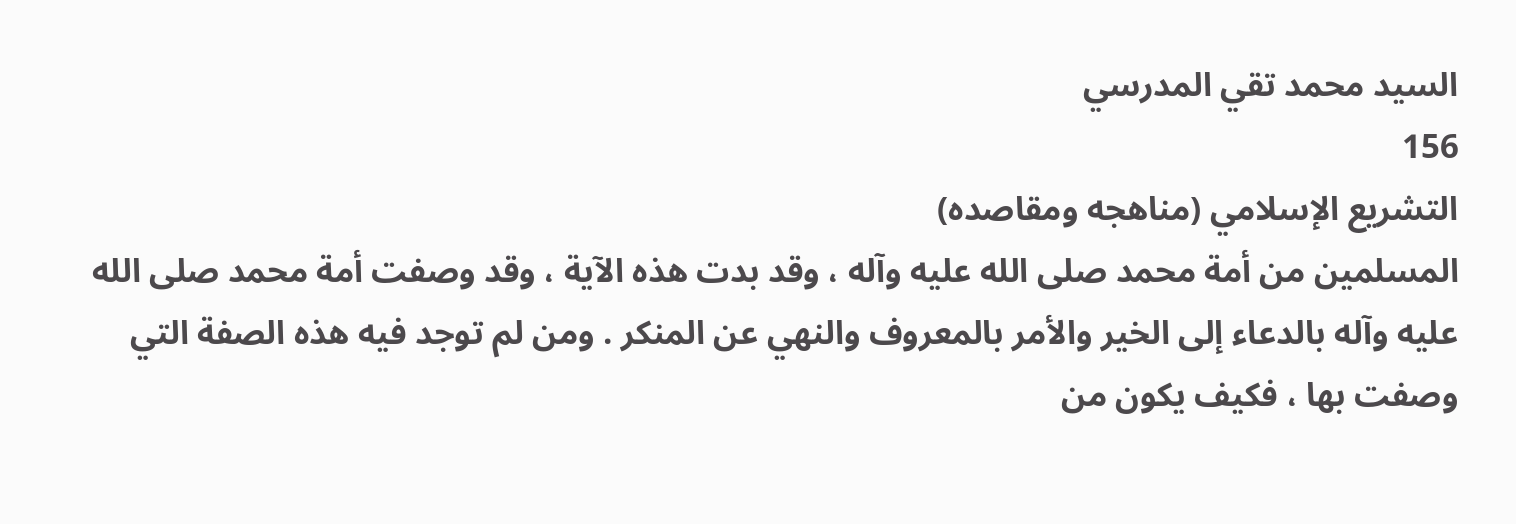السيد محمد تقي المدرسي
156
التشريع الإسلامي (مناهجه ومقاصده)
المسلمين من أمة محمد صلى الله عليه وآله ، وقد بدت هذه الآية ، وقد وصفت أمة محمد صلى الله عليه وآله بالدعاء إلى الخير والأمر بالمعروف والنهي عن المنكر . ومن لم توجد فيه هذه الصفة التي وصفت بها ، فكيف يكون من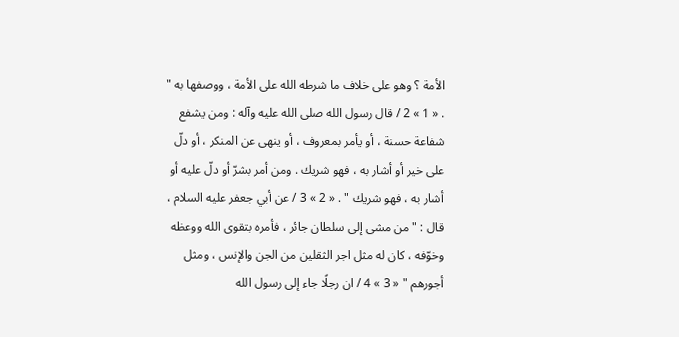الأمة ؟ وهو على خلاف ما شرطه الله على الأمة ، ووصفها به " . « 1 » 2 / قال رسول الله صلى الله عليه وآله : ومن يشفع شفاعة حسنة ، أو يأمر بمعروف ، أو ينهى عن المنكر ، أو دلّ على خير أو أشار به ، فهو شريك . ومن أمر بشرّ أو دلّ عليه أو أشار به ، فهو شريك " . « 2 » 3 / عن أبي جعفر عليه السلام ، قال : " من مشى إلى سلطان جائر ، فأمره بتقوى الله ووعظه وخوّفه ، كان له مثل اجر الثقلين من الجن والإنس ، ومثل أجورهم " « 3 » 4 / ان رجلًا جاء إلى رسول الله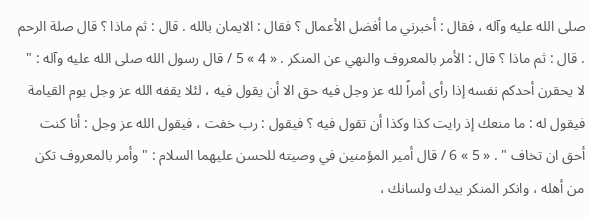صلى الله عليه وآله ، فقال : أخبرني ما أفضل الأعمال ؟ فقال : الايمان بالله . قال : ثم ماذا ؟ قال صلة الرحم . قال : ثم ماذا ؟ قال : الأمر بالمعروف والنهي عن المنكر . « 4 » 5 / قال رسول الله صلى الله عليه وآله : " لا يحقرن أحدكم نفسه إذا رأى أمراً لله عز وجل فيه حق الا أن يقول فيه ، لئلا يقفه الله عز وجل يوم القيامة فيقول له : ما منعك إذ رايت كذا وكذا أن تقول فيه ؟ فيقول : رب خفت ، فيقول الله عز وجل : أنا كنت أحق ان تخاف " . « 5 » 6 / قال أمير المؤمنين في وصيته للحسن عليهما السلام : " وأمر بالمعروف تكن من أهله ، وانكر المنكر بيدك ولسانك ،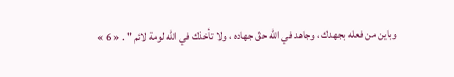وباين من فعله بجهدك ، وجاهد في الله حقّ جهاده ، ولا تأخذك في الله لومة لائم " . « 6 »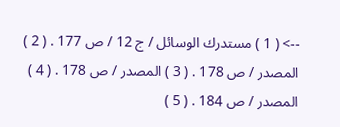--> ( 1 ) مستدرك الوسائل / ج 12 / ص 177 . ( 2 ) المصدر / ص 178 . ( 3 ) المصدر / ص 178 . ( 4 ) المصدر / ص 184 . ( 5 )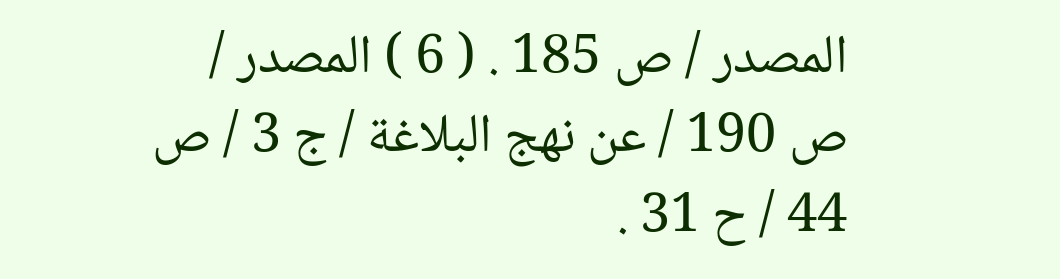المصدر / ص 185 . ( 6 ) المصدر / ص 190 / عن نهج البلاغة / ج 3 / ص 44 / ح 31 .